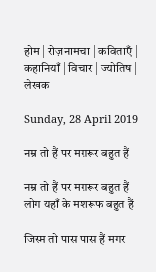होम | रोज़नामचा | कविताएँ | कहानियाँ | विचार | ज्योतिष | लेखक

Sunday, 28 April 2019

नम्र तो हैं पर मग़रूर बहुत हैं

नम्र तो हैं पर मग़रूर बहुत हैं
लोग यहाँ के मशरूफ बहुत हैं

जिस्म तो पास पास हैं मगर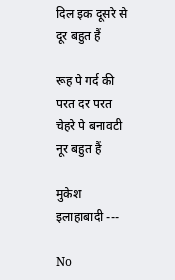दिल इक दूसरे से दूर बहुत हैं

रूह पे गर्द की परत दर परत
चेहरे पे बनावटी नूर बहुत हैं

मुकेश इलाहाबादी ---

No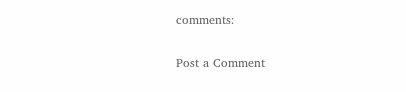comments:

Post a Comment